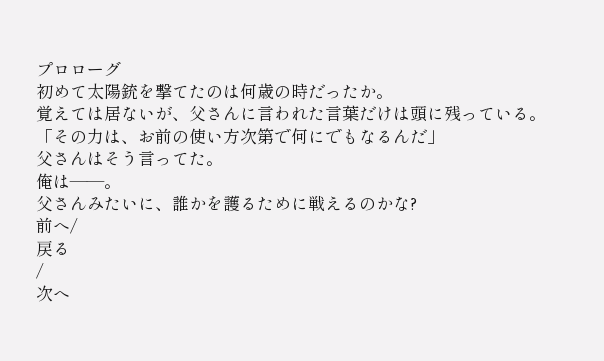プロローグ
初めて太陽銃を撃てたのは何歳の時だったか。
覚えては居ないが、父さんに言われた言葉だけは頭に残っている。
「その力は、お前の使い方次第で何にでもなるんだ」
父さんはそう言ってた。
俺は――。
父さんみたいに、誰かを護るために戦えるのかな?
前へ/
戻る
/
次へ